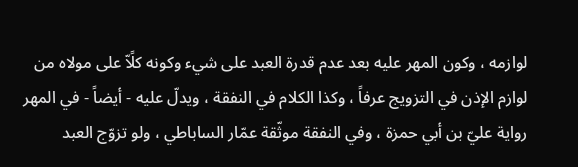لوازمه ، وكون المهر عليه بعد عدم قدرة العبد على شيء وكونه كلًاّ على مولاه من لوازم الإذن في التزويج عرفاً ، وكذا الكلام في النفقة ، ويدلّ عليه - أيضاً - في المهر رواية عليّ بن أبي حمزة ، وفي النفقة موثّقة عمّار الساباطي ، ولو تزوّج العبد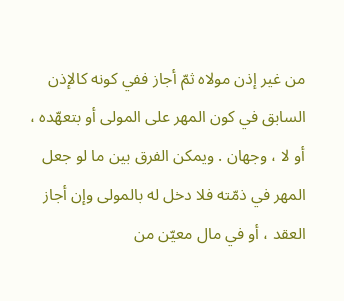من غير إذن مولاه ثمّ أجاز ففي كونه كالإذن السابق في كون المهر على المولى أو بتعهّده ، أو لا ، وجهان . ويمكن الفرق بين ما لو جعل المهر في ذمّته فلا دخل له بالمولى وإن أجاز العقد ، أو في مال معيّن من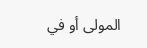المولى أو في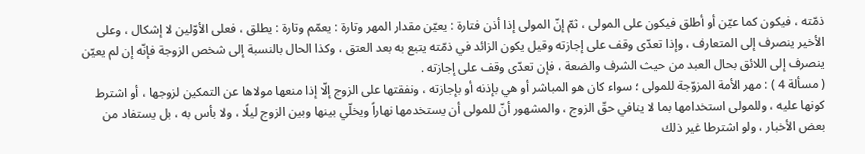ذمّته ، فيكون كما عيّن أو أطلق فيكون على المولى ، ثمّ إنّ المولى إذا أذن فتارة : يعيّن مقدار المهر وتارة : يعمّم وتارة : يطلق ، فعلى الأوّلين لا إشكال ، وعلى الأخير ينصرف إلى المتعارف ، وإذا تعدّى وقف على إجازته وقيل يكون الزائد في ذمّته يتبع به بعد العتق ، وكذا الحال بالنسبة إلى شخص الزوجة فإنّه إن لم يعيّن ينصرف إلى اللائق بحال العبد من حيث الشرف والضعة ، فإن تعدّى وقف على إجازته .
( مسألة 4 ) : مهر الأمة المزوّجة للمولى ؛ سواء كان هو المباشر أو هي بإذنه أو بإجازته ، ونفقتها على الزوج إلّا إذا منعها مولاها عن التمكين لزوجها ، أو اشترط كونها عليه ، وللمولى استخدامها بما لا ينافي حقّ الزوج ، والمشهور أنّ للمولى أن يستخدمها نهاراً ويخلّي بينها وبين الزوج ليلًا ، ولا بأس به ، بل يستفاد من بعض الأخبار ، ولو اشترطا غير ذلك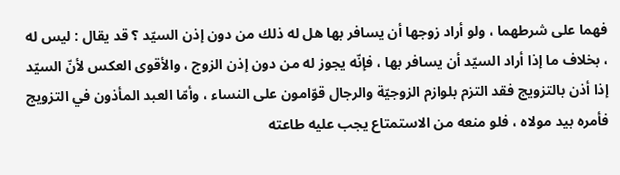فهما على شرطهما ، ولو أراد زوجها أن يسافر بها هل له ذلك من دون إذن السيّد ؟ قد يقال : ليس له ، بخلاف ما إذا أراد السيّد أن يسافر بها ، فإنّه يجوز له من دون إذن الزوج ، والأقوى العكس لأنّ السيّد إذا أذن بالتزويج فقد التزم بلوازم الزوجيّة والرجال قوّامون على النساء ، وأمّا العبد المأذون في التزويج فأمره بيد مولاه ، فلو منعه من الاستمتاع يجب عليه طاعته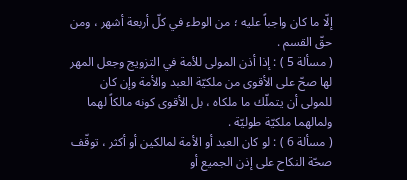إلّا ما كان واجباً عليه ؛ من الوطء في كلّ أربعة أشهر ، ومن حقّ القسم .
( مسألة 5 ) : إذا أذن المولى للأمة في التزويج وجعل المهر لها صحّ على الأقوى من ملكيّة العبد والأمة وإن كان للمولى أن يتملّك ما ملكاه ، بل الأقوى كونه مالكاً لهما ولمالهما ملكيّة طوليّة .
( مسألة 6 ) : لو كان العبد أو الأمة لمالكين أو أكثر ، توقّف صحّة النكاح على إذن الجميع أو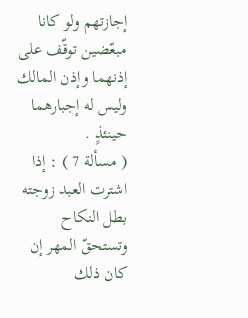إجازتهم ولو كانا مبعّضين توقّف على إذنهما وإذن المالك وليس له إجبارهما حينئذٍ .
( مسألة 7 ) : إذا اشترت العبد زوجته بطل النكاح وتستحقّ المهر إن كان ذلك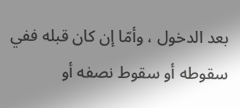بعد الدخول ، وأمّا إن كان قبله ففي سقوطه أو سقوط نصفه أو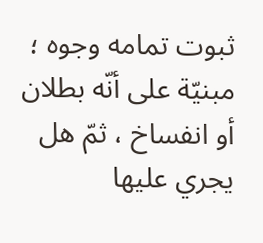ثبوت تمامه وجوه ؛ مبنيّة على أنّه بطلان أو انفساخ ، ثمّ هل يجري عليها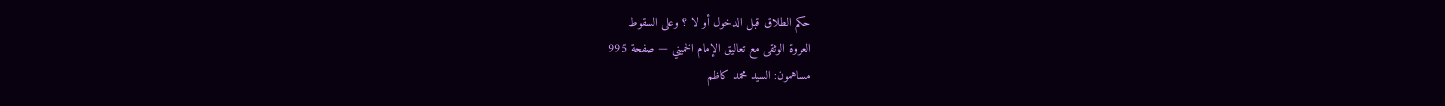حكم الطلاق قبل الدخول أو لا ؟ وعلى السقوط
العروة الوثقى مع تعاليق الإمام الخميني — صفحة 995
مساهمون: السيد محمد كاظم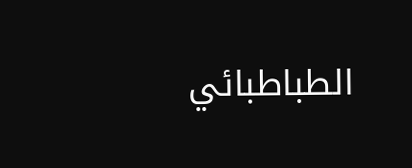الطباطبائي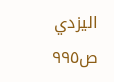اليزدي
ص٩٩٥